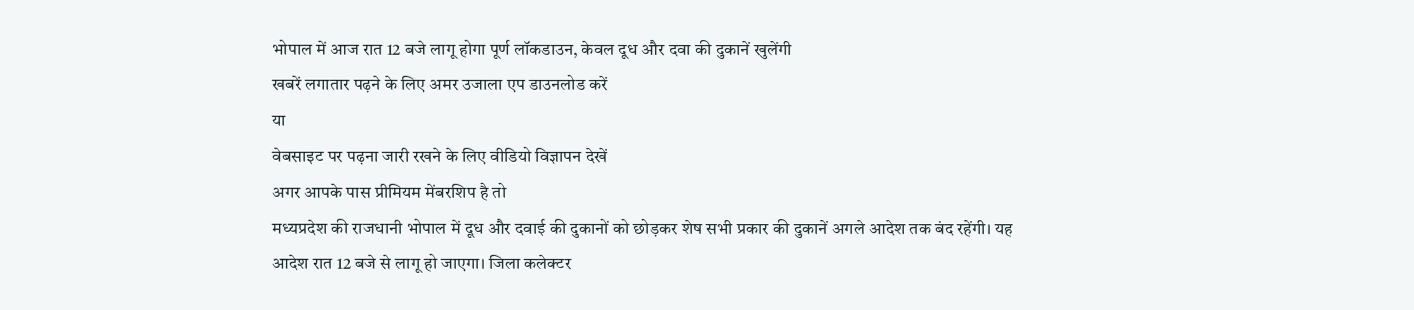भोपाल में आज रात 12 बजे लागू होगा पूर्ण लॉकडाउन, केवल दूध और दवा की दुकानें खुलेंगी
खबरें लगातार पढ़ने के लिए अमर उजाला एप डाउनलोड करें
या
वेबसाइट पर पढ़ना जारी रखने के लिए वीडियो विज्ञापन देखें
अगर आपके पास प्रीमियम मेंबरशिप है तो
मध्यप्रदेश की राजधानी भोपाल में दूध और दवाई की दुकानों को छोड़कर शेष सभी प्रकार की दुकानें अगले आदेश तक बंद रहेंगी। यह आदेश रात 12 बजे से लागू हो जाएगा। जिला कलेक्टर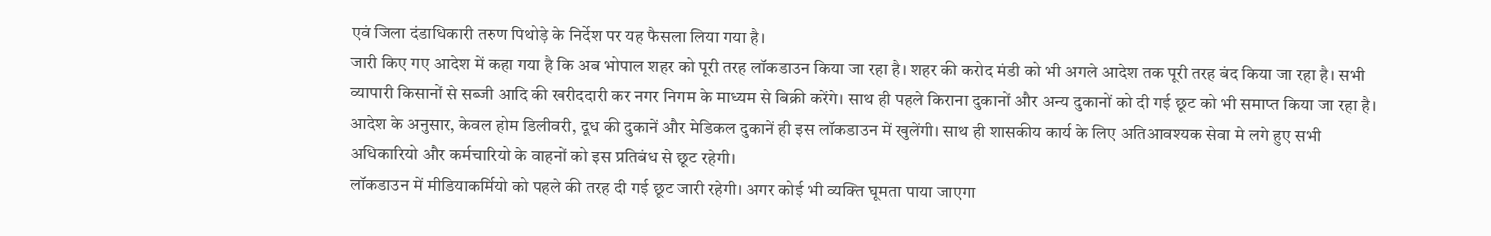एवं जिला दंडाधिकारी तरुण पिथोड़े के निर्देश पर यह फैसला लिया गया है।
जारी किए गए आदेश में कहा गया है कि अब भोपाल शहर को पूरी तरह लॉकडाउन किया जा रहा है। शहर की करोद मंडी को भी अगले आदेश तक पूरी तरह बंद किया जा रहा है। सभी व्यापारी किसानों से सब्जी आदि की खरीददारी कर नगर निगम के माध्यम से बिक्री करेंगे। साथ ही पहले किराना दुकानों और अन्य दुकानों को दी गई छूट को भी समाप्त किया जा रहा है।
आदेश के अनुसार, केवल होम डिलीवरी, दूध की दुकानें और मेडिकल दुकानें ही इस लॉकडाउन में खुलेंगी। साथ ही शासकीय कार्य के लिए अतिआवश्यक सेवा मे लगे हुए सभी अधिकारियो और कर्मचारियो के वाहनों को इस प्रतिबंध से छूट रहेगी।
लॉकडाउन में मीडियाकर्मियो को पहले की तरह दी गई छूट जारी रहेगी। अगर कोई भी व्यक्ति घूमता पाया जाएगा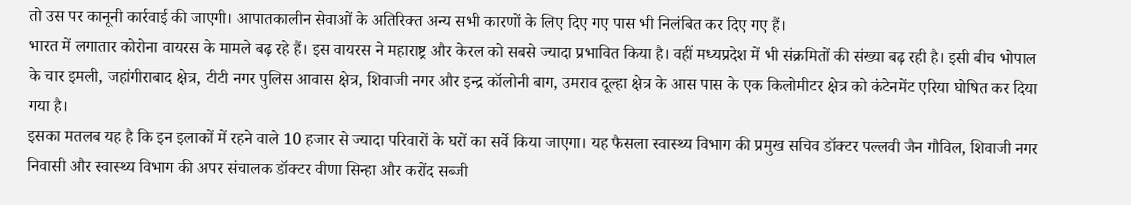तो उस पर कानूनी कार्रवाई की जाएगी। आपातकालीन सेवाओं के अतिरिक्त अन्य सभी कारणों के लिए दिए गए पास भी निलंबित कर दिए गए हैं।
भारत में लगातार कोरोना वायरस के मामले बढ़ रहे हैं। इस वायरस ने महाराष्ट्र और केरल को सबसे ज्यादा प्रभावित किया है। वहीं मध्यप्रदेश में भी संक्रमितों की संख्या बढ़ रही है। इसी बीच भोपाल के चार इमली, जहांगीराबाद क्षेत्र, टीटी नगर पुलिस आवास क्षेत्र, शिवाजी नगर और इन्द्र कॉलोनी बाग, उमराव दूल्हा क्षेत्र के आस पास के एक किलोमीटर क्षेत्र को कंटेनमेंट एरिया घोषित कर दिया गया है।
इसका मतलब यह है कि इन इलाकों में रहने वाले 10 हजार से ज्यादा परिवारों के घरों का सर्वे किया जाएगा। यह फैसला स्वास्थ्य विभाग की प्रमुख सचिव डॉक्टर पल्लवी जैन गौविल, शिवाजी नगर निवासी और स्वास्थ्य विभाग की अपर संचालक डॉक्टर वीणा सिन्हा और करोंद सब्जी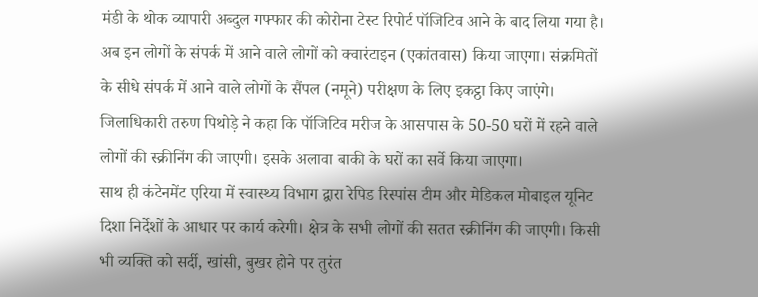मंडी के थोक व्यापारी अब्दुल गफ्फार की कोरोना टेस्ट रिपोर्ट पॉजिटिव आने के बाद लिया गया है।
अब इन लोगों के संपर्क में आने वाले लोगों को क्वारंटाइन (एकांतवास) किया जाएगा। संक्रमितों के सीधे संपर्क में आने वाले लोगों के सैंपल (नमूने) परीक्षण के लिए इकट्ठा किए जाएंगे। जिलाधिकारी तरुण पिथोड़े ने कहा कि पॉजिटिव मरीज के आसपास के 50-50 घरों में रहने वाले लोगों की स्क्रीनिंग की जाएगी। इसके अलावा बाकी के घरों का सर्वे किया जाएगा।
साथ ही कंटेनमेंट एरिया में स्वास्थ्य विभाग द्वारा रेपिड रिस्पांस टीम और मेडिकल मोबाइल यूनिट दिशा निर्देशों के आधार पर कार्य करेगी। क्षेत्र के सभी लोगों की सतत स्क्रीनिंग की जाएगी। किसी भी व्यक्ति को सर्दी, खांसी, बुखर होने पर तुरंत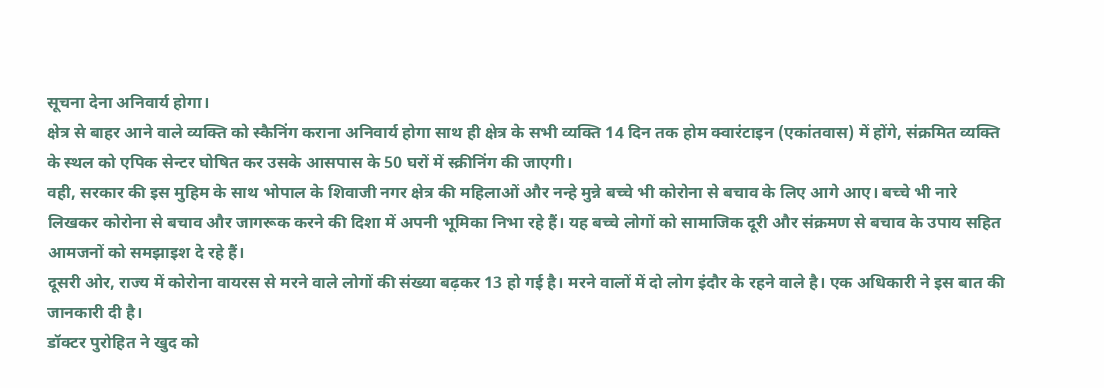सूचना देना अनिवार्य होगा।
क्षेत्र से बाहर आने वाले व्यक्ति को स्कैनिंग कराना अनिवार्य होगा साथ ही क्षेत्र के सभी व्यक्ति 14 दिन तक होम क्वारंटाइन (एकांतवास) में होंगे, संक्रमित व्यक्ति के स्थल को एपिक सेन्टर घोषित कर उसके आसपास के 50 घरों में स्क्रीनिंग की जाएगी।
वही, सरकार की इस मुहिम के साथ भोपाल के शिवाजी नगर क्षेत्र की महिलाओं और नन्हे मुन्ने बच्चे भी कोरोना से बचाव के लिए आगे आए। बच्चे भी नारे लिखकर कोरोना से बचाव और जागरूक करने की दिशा में अपनी भूमिका निभा रहे हैं। यह बच्चे लोगों को सामाजिक दूरी और संक्रमण से बचाव के उपाय सहित आमजनों को समझाइश दे रहे हैं।
दूसरी ओर, राज्य में कोरोना वायरस से मरने वाले लोगों की संख्या बढ़कर 13 हो गई है। मरने वालों में दो लोग इंदौर के रहने वाले है। एक अधिकारी ने इस बात की जानकारी दी है।
डॉक्टर पुरोहित ने खुद को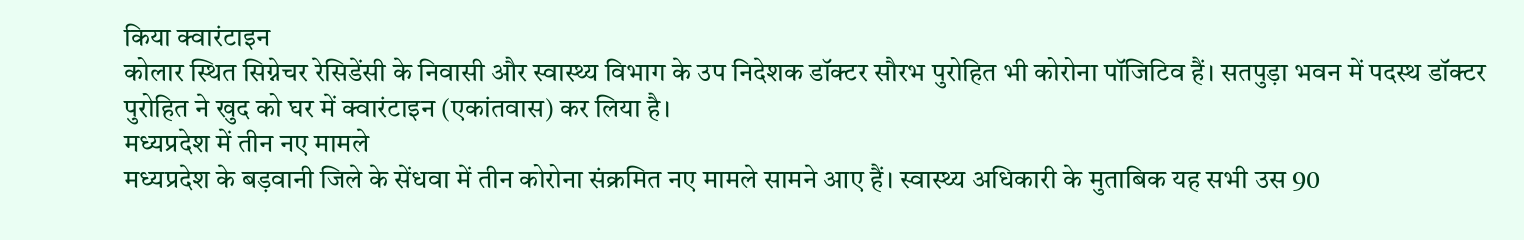किया क्वारंटाइन
कोलार स्थित सिग्नेचर रेसिडेंसी के निवासी और स्वास्थ्य विभाग के उप निदेशक डॉक्टर सौरभ पुरोहित भी कोरोना पॉजिटिव हैं। सतपुड़ा भवन में पदस्थ डॉक्टर पुरोहित ने खुद को घर में क्वारंटाइन (एकांतवास) कर लिया है।
मध्यप्रदेश में तीन नए मामले
मध्यप्रदेश के बड़वानी जिले के सेंधवा में तीन कोरोना संक्रमित नए मामले सामने आए हैं। स्वास्थ्य अधिकारी के मुताबिक यह सभी उस 90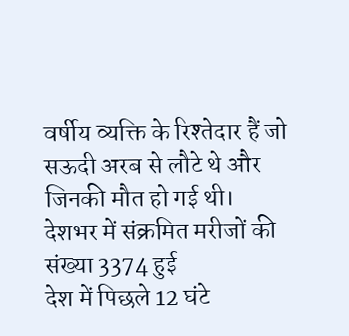वर्षीय व्यक्ति के रिश्तेदार हैं जो सऊदी अरब से लौटे थे और जिनकी मौत हो गई थी।
देशभर में संक्रमित मरीजों की संख्या 3374 हुई
देश में पिछले 12 घंटे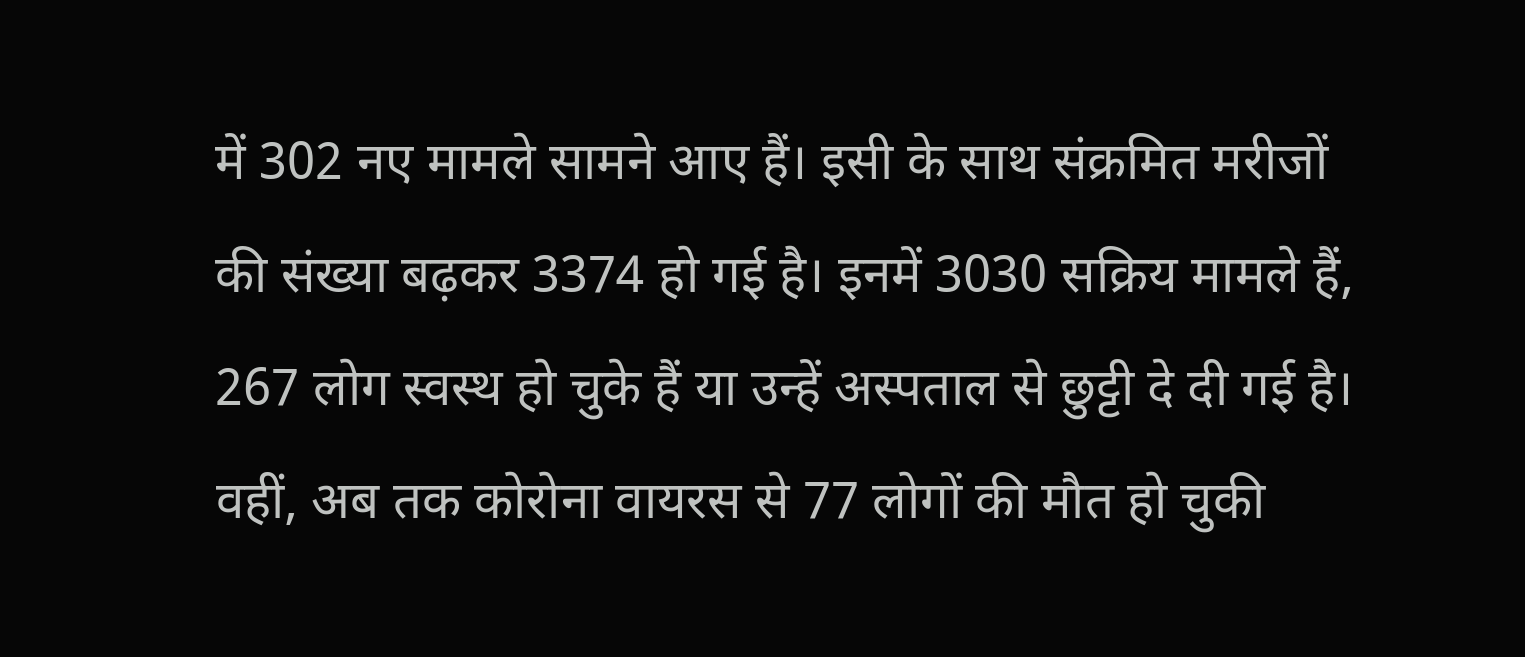में 302 नए मामले सामने आए हैं। इसी के साथ संक्रमित मरीजों की संख्या बढ़कर 3374 हो गई है। इनमें 3030 सक्रिय मामले हैं, 267 लोग स्वस्थ हो चुके हैं या उन्हें अस्पताल से छुट्टी दे दी गई है। वहीं, अब तक कोरोना वायरस से 77 लोगों की मौत हो चुकी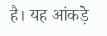है। यह आंकड़े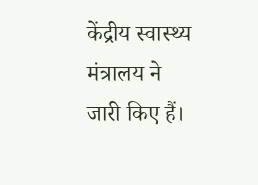केंद्रीय स्वास्थ्य मंत्रालय ने जारी किए हैं।